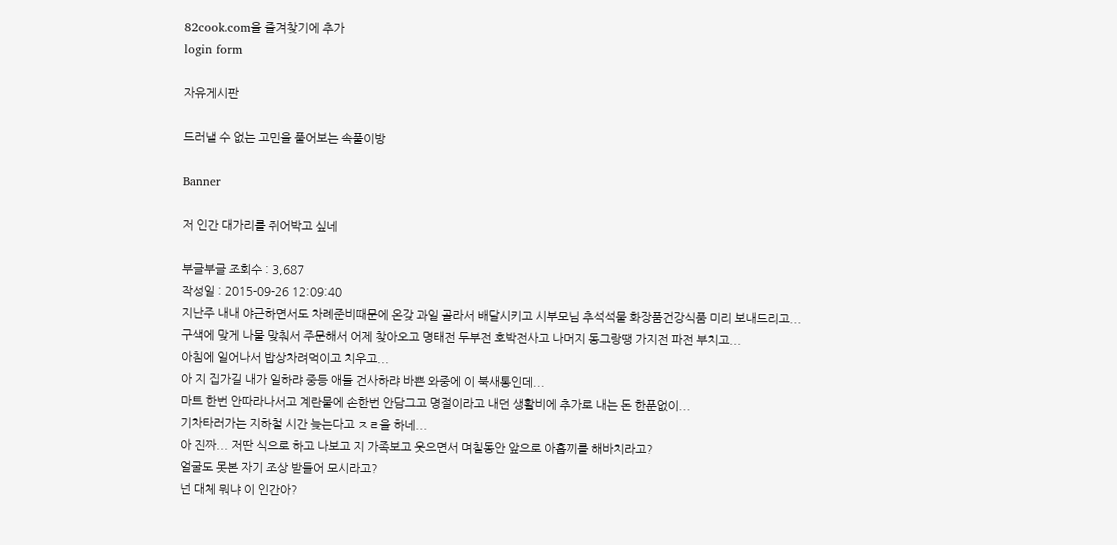82cook.com을 즐겨찾기에 추가
login form

자유게시판

드러낼 수 없는 고민을 풀어보는 속풀이방

Banner

저 인간 대가리를 쥐어박고 싶네

부글부글 조회수 : 3,687
작성일 : 2015-09-26 12:09:40
지난주 내내 야근하면서도 차례준비때문에 온갖 과일 골라서 배달시키고 시부모님 추석석물 화장품건강식품 미리 보내드리고...
구색에 맞게 나물 맞춰서 주문해서 어제 찾아오고 명태전 두부전 호박전사고 나머지 동그랑땡 가지전 파전 부치고...
아침에 일어나서 밥상차려먹이고 치우고...
아 지 집가길 내가 일하랴 중등 애들 건사하랴 바쁜 와중에 이 북새통인데...
마트 한번 안따라나서고 계란물에 손한번 안담그고 명절이라고 내던 생활비에 추가로 내는 돈 한푼없이...
기차타러가는 지하철 시간 늦는다고 ㅈㄹ을 하네...
아 진짜... 저딴 식으로 하고 나보고 지 가족보고 웃으면서 며칠동안 앞으로 아홉끼를 해바치라고?
얼굴도 못본 자기 조상 받들어 모시라고?
넌 대체 뭐냐 이 인간아?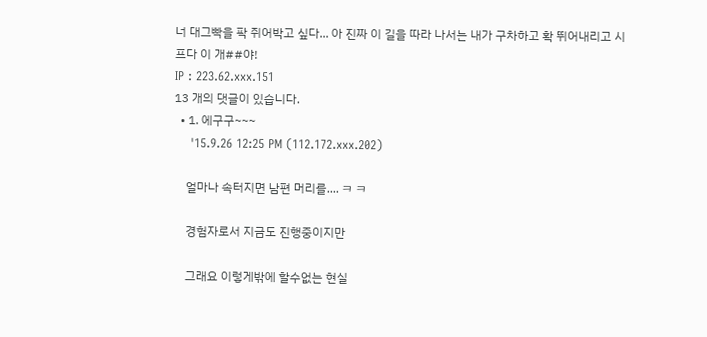너 대그빡을 팍 쥐어박고 싶다... 아 진짜 이 길을 따라 나서는 내가 구차하고 확 뛰어내리고 시프다 이 개##야!
IP : 223.62.xxx.151
13 개의 댓글이 있습니다.
  • 1. 에구구~~~
    '15.9.26 12:25 PM (112.172.xxx.202)

    얼마나 속터지면 남편 머리를.... ㅋ ㅋ

    경험자로서 지금도 진행중이지만

    그래요 이렇게밖에 할수없는 현실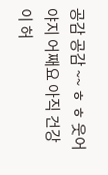공감 공감 ~~ ㅎ ㅎ 웃어야지 어째요 아직 건강이 허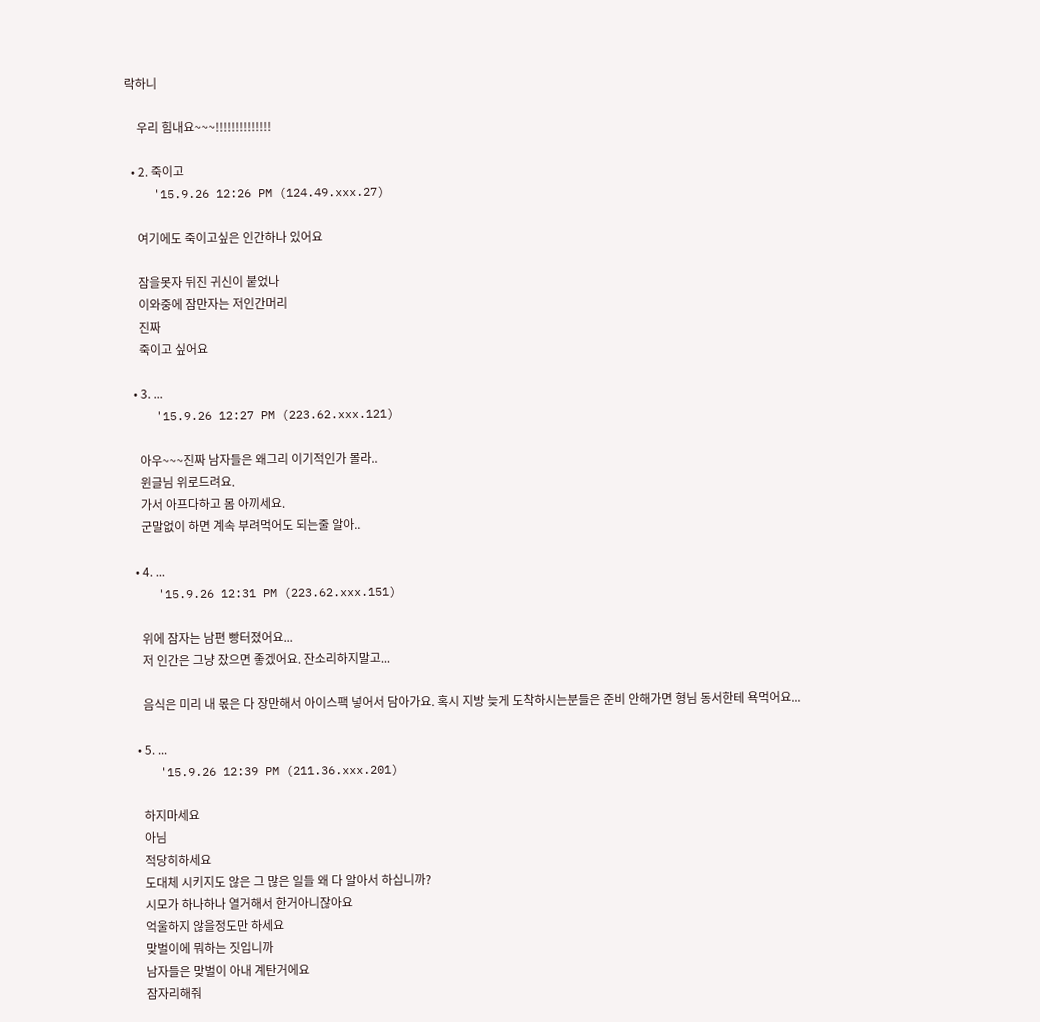락하니

    우리 힘내요~~~!!!!!!!!!!!!!!

  • 2. 죽이고
    '15.9.26 12:26 PM (124.49.xxx.27)

    여기에도 죽이고싶은 인간하나 있어요

    잠을못자 뒤진 귀신이 붙었나
    이와중에 잠만자는 저인간머리
    진짜
    죽이고 싶어요

  • 3. ...
    '15.9.26 12:27 PM (223.62.xxx.121)

    아우~~~진짜 남자들은 왜그리 이기적인가 몰라..
    윈글님 위로드려요.
    가서 아프다하고 몸 아끼세요.
    군말없이 하면 계속 부려먹어도 되는줄 알아..

  • 4. ...
    '15.9.26 12:31 PM (223.62.xxx.151)

    위에 잠자는 남편 빵터졌어요...
    저 인간은 그냥 잤으면 좋겠어요. 잔소리하지말고...

    음식은 미리 내 몫은 다 장만해서 아이스팩 넣어서 담아가요. 혹시 지방 늦게 도착하시는분들은 준비 안해가면 형님 동서한테 욕먹어요...

  • 5. ...
    '15.9.26 12:39 PM (211.36.xxx.201)

    하지마세요
    아님
    적당히하세요
    도대체 시키지도 않은 그 많은 일들 왜 다 알아서 하십니까?
    시모가 하나하나 열거해서 한거아니잖아요
    억울하지 않을정도만 하세요
    맞벌이에 뭐하는 짓입니까
    남자들은 맞벌이 아내 계탄거에요
    잠자리해줘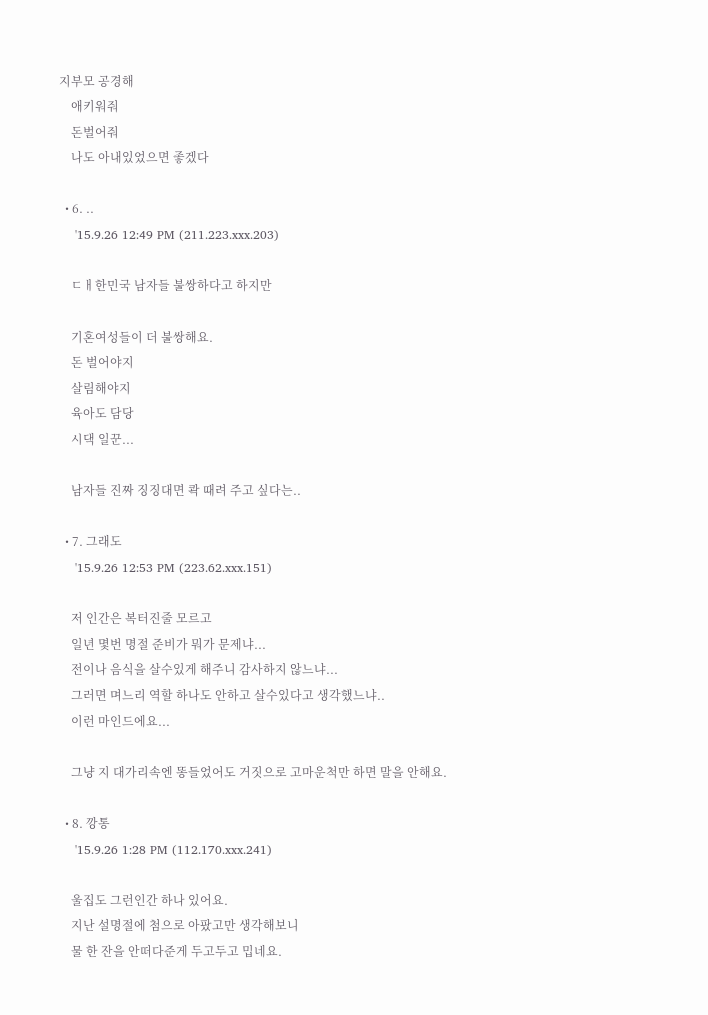지부모 공경해
    애키워줘
    돈벌어줘
    나도 아내있었으면 좋겠다

  • 6. ..
    '15.9.26 12:49 PM (211.223.xxx.203)

    ㄷㅐ한민국 남자들 불쌍하다고 하지만

    기혼여성들이 더 불쌍해요.
    돈 벌어야지
    살림해야지
    육아도 담당
    시댁 일꾼...

    남자들 진짜 징징대면 콱 때려 주고 싶다는..

  • 7. 그래도
    '15.9.26 12:53 PM (223.62.xxx.151)

    저 인간은 복터진줄 모르고
    일년 몇번 명절 준비가 뭐가 문제냐...
    전이나 음식을 살수있게 해주니 감사하지 않느냐...
    그러면 며느리 역할 하나도 안하고 살수있다고 생각했느냐..
    이런 마인드에요...

    그냥 지 대가리속엔 똥들었어도 거짓으로 고마운척만 하면 말을 안해요.

  • 8. 깡통
    '15.9.26 1:28 PM (112.170.xxx.241)

    울집도 그런인간 하나 있어요.
    지난 설명절에 첨으로 아팠고만 생각해보니
    물 한 잔을 안떠다준게 두고두고 밉네요.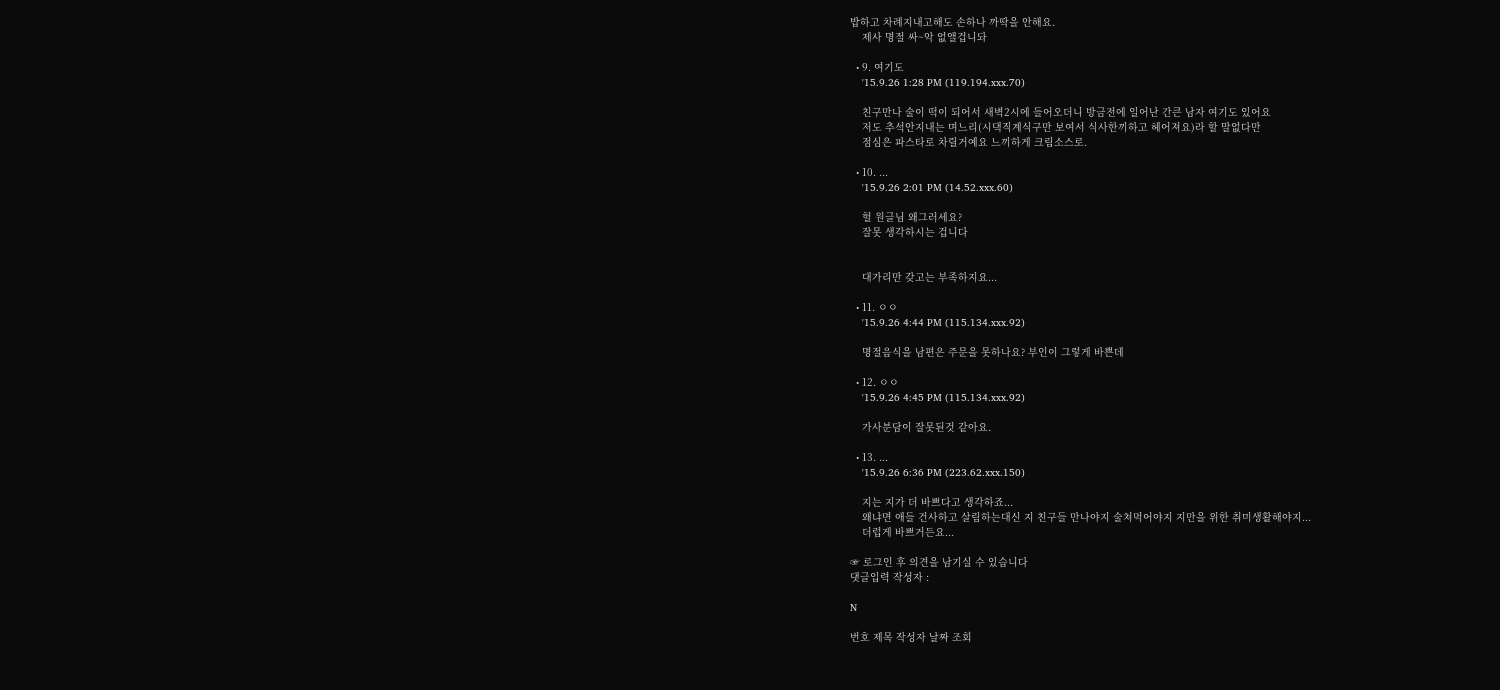밥하고 차례지내고해도 손하나 까딱을 안해요.
    제사 명절 싸~악 없앨겁니돠

  • 9. 여기도
    '15.9.26 1:28 PM (119.194.xxx.70)

    친구만나 술이 떡이 되어서 새벽2시에 들어오더니 방금전에 일어난 간큰 남자 여기도 있어요
    저도 추석안지내는 며느리(시댁직계식구만 보여서 식사한끼하고 헤어져요)라 할 말없다만
    점심은 파스타로 차릴거예요 느끼하게 크림소스로.

  • 10. ...
    '15.9.26 2:01 PM (14.52.xxx.60)

    헐 원글님 왜그러세요?
    잘못 생각하시는 겁니다


    대가리만 갖고는 부족하지요...

  • 11. ㅇㅇ
    '15.9.26 4:44 PM (115.134.xxx.92)

    명절음식을 남편은 주문을 못하나요? 부인이 그렇게 바쁜데

  • 12. ㅇㅇ
    '15.9.26 4:45 PM (115.134.xxx.92)

    가사분담이 잘못된것 같아요.

  • 13. ...
    '15.9.26 6:36 PM (223.62.xxx.150)

    지는 지가 더 바쁘다고 생각하죠...
    왜냐면 애들 건사하고 살림하는대신 지 친구들 만나야지 술쳐먹어야지 지만을 위한 취미생활해야지...
    더럽게 바쁘거든요...

☞ 로그인 후 의견을 남기실 수 있습니다
댓글입력 작성자 :

N

번호 제목 작성자 날짜 조회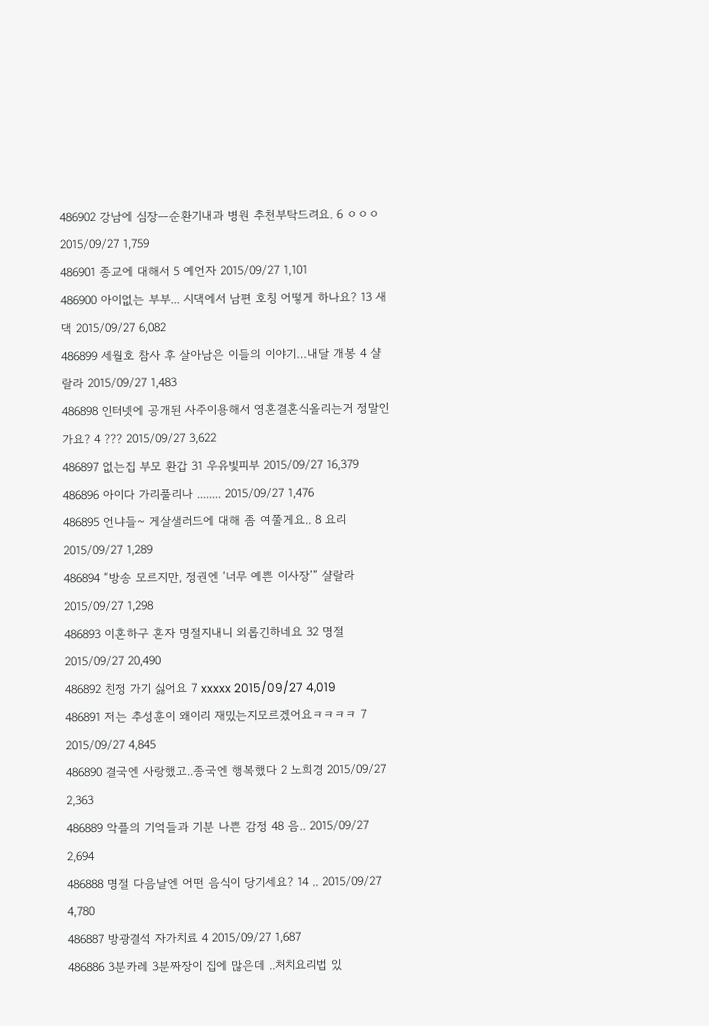486902 강남에 심장ㅡ순환기내과 병원 추천부탁드려요. 6 ㅇㅇㅇ 2015/09/27 1,759
486901 종교에 대해서 5 예언자 2015/09/27 1,101
486900 아이없는 부부... 시댁에서 남편 호칭 어떻게 하나요? 13 새댁 2015/09/27 6,082
486899 세월호 참사 후 살아남은 이들의 이야기…내달 개봉 4 샬랄라 2015/09/27 1,483
486898 인터넷에 공개된 사주이용해서 영혼결혼식올리는거 정말인가요? 4 ??? 2015/09/27 3,622
486897 없는집 부모 환갑 31 우유빛피부 2015/09/27 16,379
486896 아이다 가리풀리나 ........ 2015/09/27 1,476
486895 언냐들~ 게살샐러드에 대해 좀 여쭐게요.. 8 요리 2015/09/27 1,289
486894 “방송 모르지만, 정권엔 ‘너무 예쁜 이사장’” 샬랄라 2015/09/27 1,298
486893 이혼하구 혼자 명절지내니 외롭긴하네요 32 명절 2015/09/27 20,490
486892 친정 가기 싫어요 7 xxxxx 2015/09/27 4,019
486891 저는 추성훈이 왜이리 재밌는지모르겠어요ㅋㅋㅋㅋ 7 2015/09/27 4,845
486890 결국엔 사랑했고..종국엔 행복했다 2 노희경 2015/09/27 2,363
486889 악플의 기억들과 기분 나쁜 감정 48 음.. 2015/09/27 2,694
486888 명절 다음날엔 어떤 음식이 당기세요? 14 .. 2015/09/27 4,780
486887 방광결석 자가치료 4 2015/09/27 1,687
486886 3분카레 3분짜장이 집에 많은데 ..처치요리법 있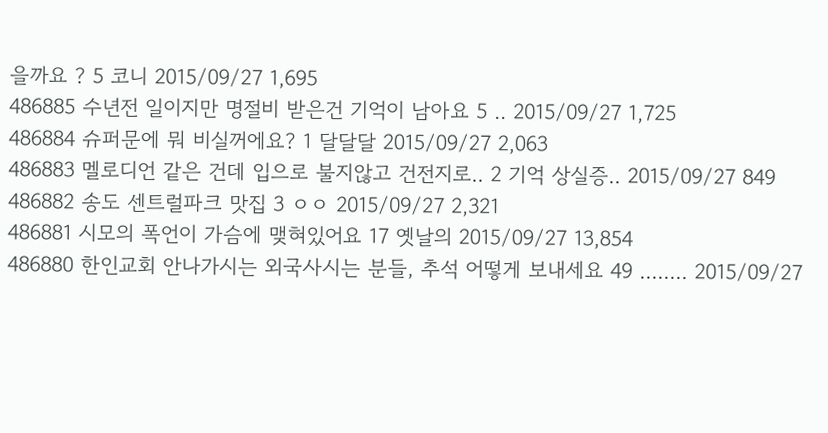을까요 ? 5 코니 2015/09/27 1,695
486885 수년전 일이지만 명절비 받은건 기억이 남아요 5 .. 2015/09/27 1,725
486884 슈퍼문에 뭐 비실꺼에요? 1 달달달 2015/09/27 2,063
486883 멜로디언 같은 건데 입으로 불지않고 건전지로.. 2 기억 상실증.. 2015/09/27 849
486882 송도 센트럴파크 맛집 3 ㅇㅇ 2015/09/27 2,321
486881 시모의 폭언이 가슴에 맺혀있어요 17 옛날의 2015/09/27 13,854
486880 한인교회 안나가시는 외국사시는 분들, 추석 어떻게 보내세요 49 ........ 2015/09/27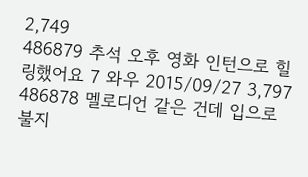2,749
486879 추석 오후 영화 인턴으로 힐링했어요 7 와우 2015/09/27 3,797
486878 멜로디언 같은 건데 입으로 불지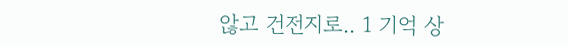않고 건전지로.. 1 기억 상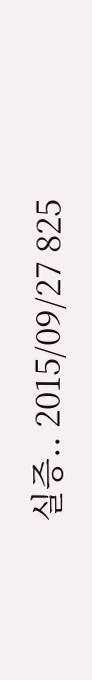실증.. 2015/09/27 825